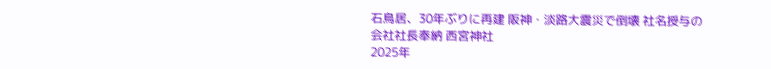石鳥居、30年ぶりに再建 阪神・淡路大震災で倒壊 社名授与の会社社長奉納 西宮神社
2025年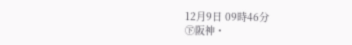12月9日 09時46分
㊦阪神・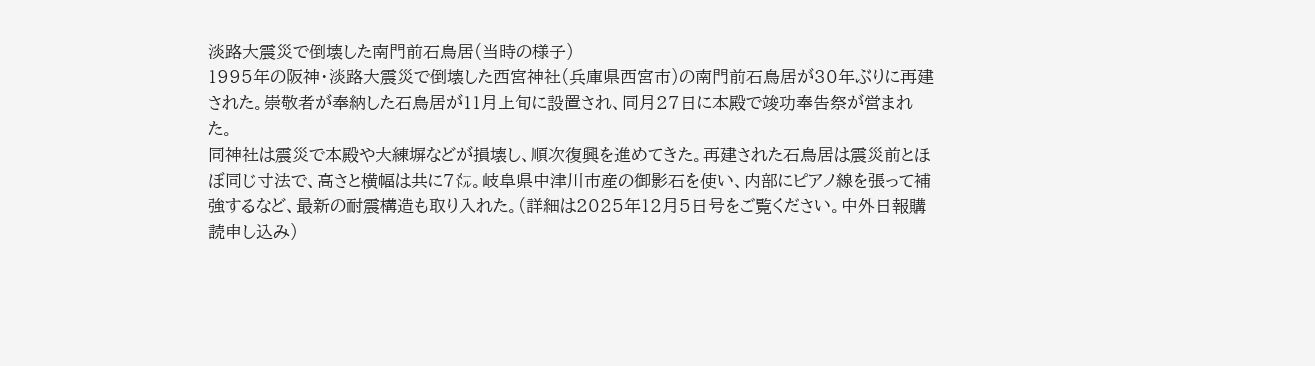淡路大震災で倒壊した南門前石鳥居(当時の様子)
1995年の阪神・淡路大震災で倒壊した西宮神社(兵庫県西宮市)の南門前石鳥居が30年ぶりに再建された。崇敬者が奉納した石鳥居が11月上旬に設置され、同月27日に本殿で竣功奉告祭が営まれた。
同神社は震災で本殿や大練塀などが損壊し、順次復興を進めてきた。再建された石鳥居は震災前とほぼ同じ寸法で、高さと横幅は共に7㍍。岐阜県中津川市産の御影石を使い、内部にピアノ線を張って補強するなど、最新の耐震構造も取り入れた。(詳細は2025年12月5日号をご覧ください。中外日報購読申し込み)